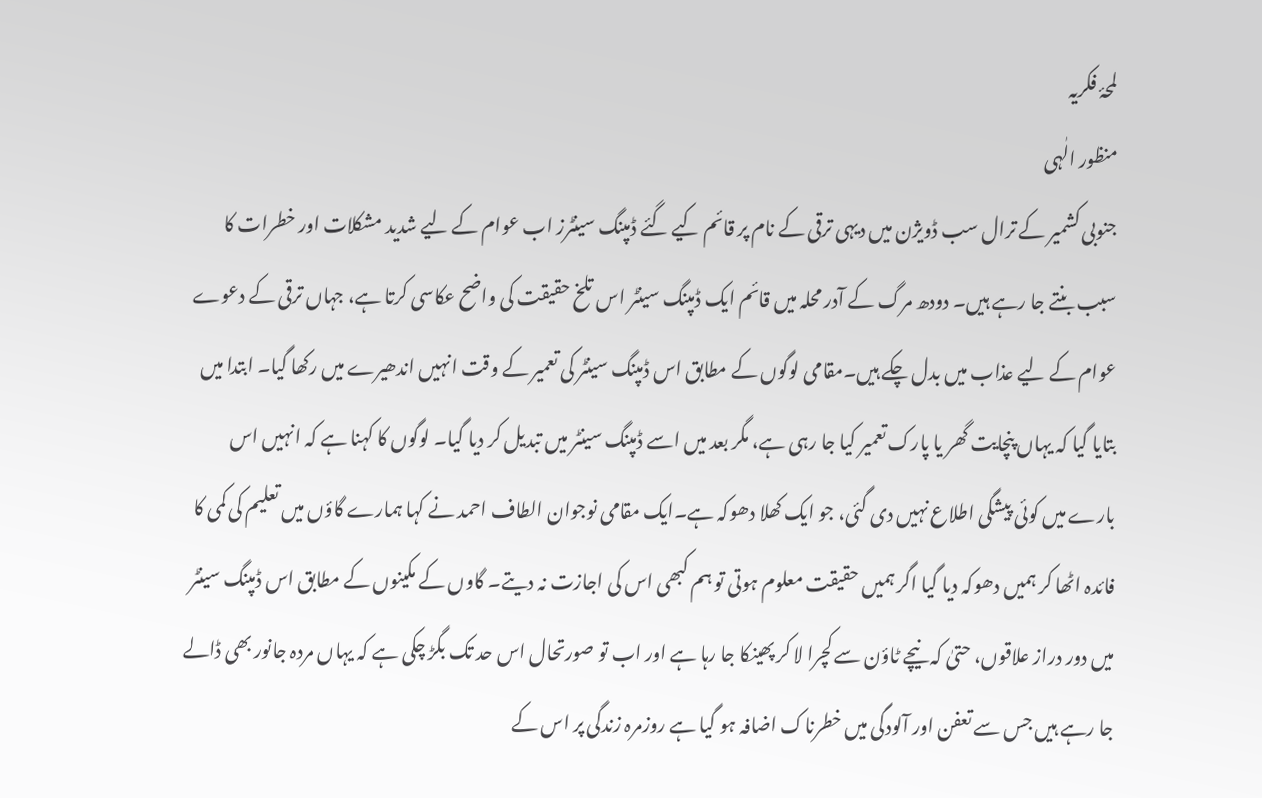لمحۂ فکریہ
منظور الٰہی
جنوبی کشمیر کے ترال سب ڈویژن میں دیہی ترقی کے نام پر قائم کیے گئے ڈمپنگ سینٹرز اب عوام کے لیے شدید مشکلات اور خطرات کا سبب بنتے جا رہے ہیں۔ دودھ مرگ کے آدر محلہ میں قائم ایک ڈمپنگ سینٹر اس تلخ حقیقت کی واضح عکاسی کرتا ہے، جہاں ترقی کے دعوے عوام کے لیے عذاب میں بدل چکے ہیں۔مقامی لوگوں کے مطابق اس ڈمپنگ سینٹر کی تعمیر کے وقت انہیں اندھیرے میں رکھا گیا۔ ابتدا میں بتایا گیا کہ یہاں پنچایت گھر یا پارک تعمیر کیا جا رہی ہے، مگر بعد میں اسے ڈمپنگ سینٹر میں تبدیل کر دیا گیا۔ لوگوں کا کہنا ہے کہ انہیں اس بارے میں کوئی پیشگی اطلاع نہیں دی گئی، جو ایک کھلا دھوکہ ہے۔ایک مقامی نوجوان الطاف احمد نے کہا ہمارے گاؤں میں تعلیم کی کمی کا فائدہ اٹھا کر ہمیں دھوکہ دیا گیا اگر ہمیں حقیقت معلوم ہوتی تو ہم کبھی اس کی اجازت نہ دیتے۔ گاوں کے مکینوں کے مطابق اس ڈمپنگ سینٹر میں دور دراز علاقوں، حتیٰ کہ نیچے ٹاؤن سے کچرا لا کر پھینکا جا رہا ہے اور اب تو صورتحال اس حد تک بگڑ چکی ہے کہ یہاں مردہ جانور بھی ڈالے جا رہے ہیں جس سے تعفن اور آلودگی میں خطرناک اضافہ ہو گیا ہے روزمرہ زندگی پر اس کے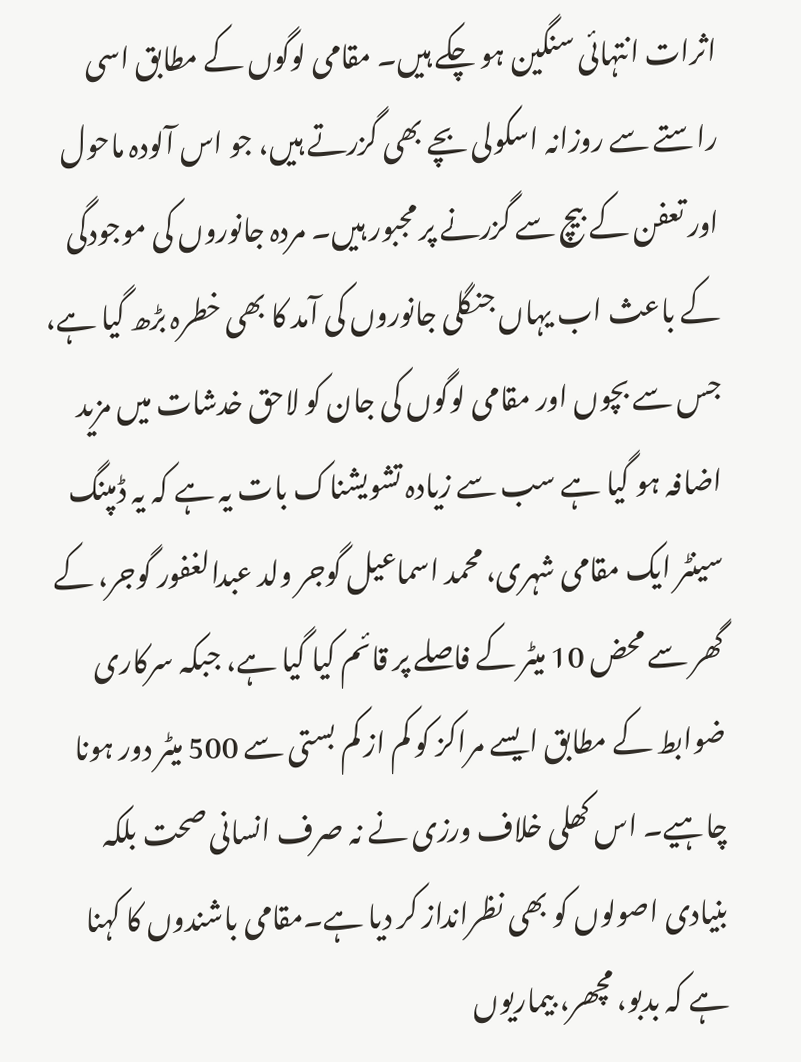اثرات انتہائی سنگین ہو چکے ہیں۔ مقامی لوگوں کے مطابق اسی راستے سے روزانہ اسکولی بچے بھی گزرتے ہیں، جو اس آلودہ ماحول اور تعفن کے بیچ سے گزرنے پر مجبور ہیں۔ مردہ جانوروں کی موجودگی کے باعث اب یہاں جنگلی جانوروں کی آمد کا بھی خطرہ بڑھ گیا ہے، جس سے بچوں اور مقامی لوگوں کی جان کو لاحق خدشات میں مزید اضافہ ہو گیا ہے سب سے زیادہ تشویشناک بات یہ ہے کہ یہ ڈمپنگ سینٹر ایک مقامی شہری، محمد اسماعیل گوجر ولد عبدالغفور گوجر، کے گھر سے محض 10 میٹر کے فاصلے پر قائم کیا گیا ہے، جبکہ سرکاری ضوابط کے مطابق ایسے مراکز کو کم از کم بستی سے 500 میٹر دور ہونا چاہیے۔ اس کھلی خلاف ورزی نے نہ صرف انسانی صحت بلکہ بنیادی اصولوں کو بھی نظرانداز کر دیا ہے۔مقامی باشندوں کا کہنا ہے کہ بدبو، مچھر، بیماریوں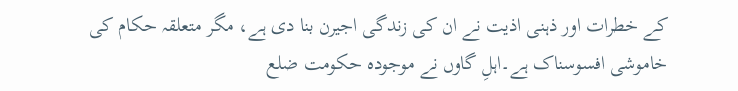کے خطرات اور ذہنی اذیت نے ان کی زندگی اجیرن بنا دی ہے، مگر متعلقہ حکام کی خاموشی افسوسناک ہے۔اہلِ گاوں نے موجودہ حکومت ضلع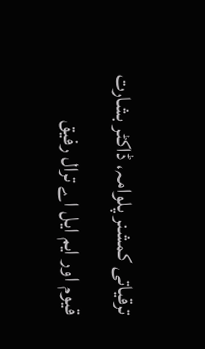ترقیاتی کمشنر پلوامہ، ڈاکٹر بشارت قیوم اور ایم ایل اے ترال رفیق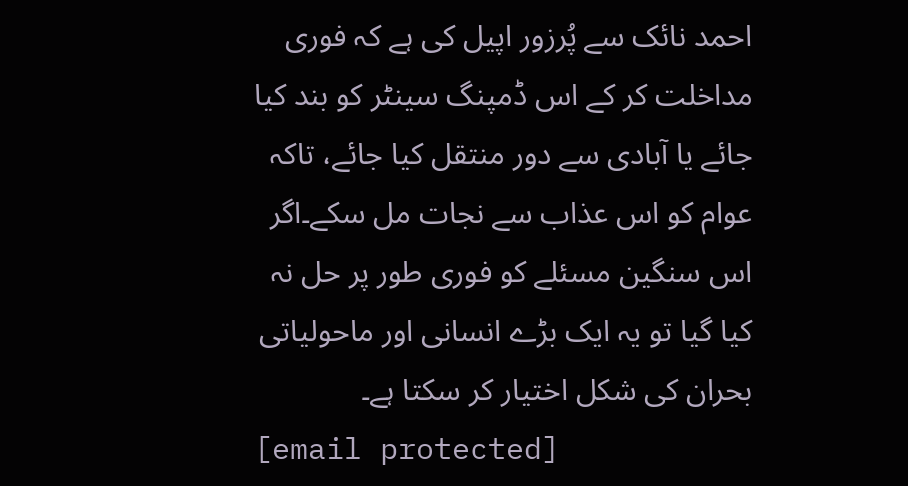احمد نائک سے پُرزور اپیل کی ہے کہ فوری مداخلت کر کے اس ڈمپنگ سینٹر کو بند کیا جائے یا آبادی سے دور منتقل کیا جائے، تاکہ عوام کو اس عذاب سے نجات مل سکے۔اگر اس سنگین مسئلے کو فوری طور پر حل نہ کیا گیا تو یہ ایک بڑے انسانی اور ماحولیاتی بحران کی شکل اختیار کر سکتا ہے۔
[email protected]